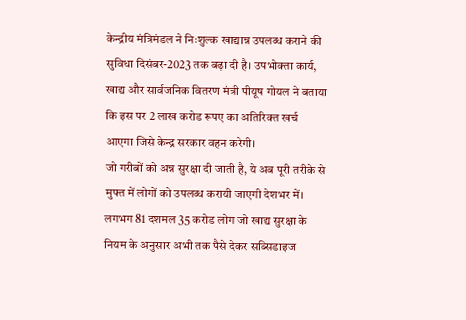केन्द्रीय मंत्रिमंडल ने निःशुल्क खाद्यान्न उपलब्ध कराने की सुविधा दिसंबर-2023 तक बढ़ा दी है। उपभोक्ता कार्य, खाद्य और सार्वजनिक वितरण मंत्री पीयूष गोयल ने बताया कि इस पर 2 लाख करोड रूपए का अतिरिक्त खर्च आएगा जिसे केन्द्र सरकार वहन करेगी।
जो गरीबों को अन्न सुरक्षा दी जाती है, ये अब पूरी तरीके से मुफ्त में लोगों को उपलब्ध करायी जाएगी देशभर में। लगभग 81 दशमल 35 करोड लोग जो खाद्य सुरक्षा के नियम के अनुसार अभी तक पैसे देकर सब्सिडाइज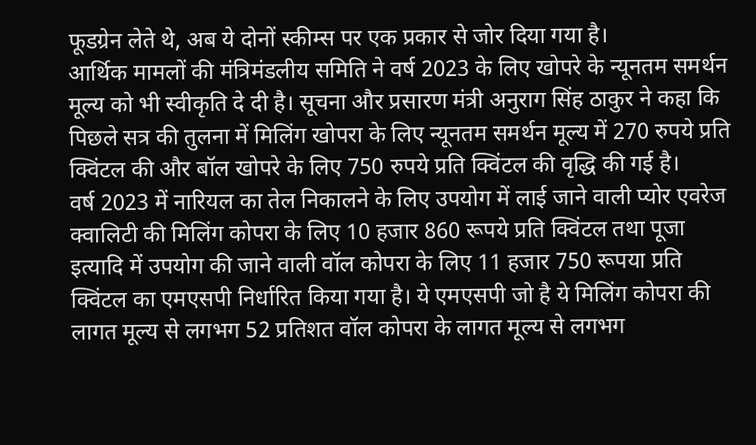फूडग्रेन लेते थे, अब ये दोनों स्कीम्स पर एक प्रकार से जोर दिया गया है।
आर्थिक मामलों की मंत्रिमंडलीय समिति ने वर्ष 2023 के लिए खोपरे के न्यूनतम समर्थन मूल्य को भी स्वीकृति दे दी है। सूचना और प्रसारण मंत्री अनुराग सिंह ठाकुर ने कहा कि पिछले सत्र की तुलना में मिलिंग खोपरा के लिए न्यूनतम समर्थन मूल्य में 270 रुपये प्रति क्विंटल की और बॉल खोपरे के लिए 750 रुपये प्रति क्विंटल की वृद्धि की गई है।
वर्ष 2023 में नारियल का तेल निकालने के लिए उपयोग में लाई जाने वाली प्योर एवरेज क्वालिटी की मिलिंग कोपरा के लिए 10 हजार 860 रूपये प्रति क्विंटल तथा पूजा इत्यादि में उपयोग की जाने वाली वॉल कोपरा के लिए 11 हजार 750 रूपया प्रति क्विंटल का एमएसपी निर्धारित किया गया है। ये एमएसपी जो है ये मिलिंग कोपरा की लागत मूल्य से लगभग 52 प्रतिशत वॉल कोपरा के लागत मूल्य से लगभग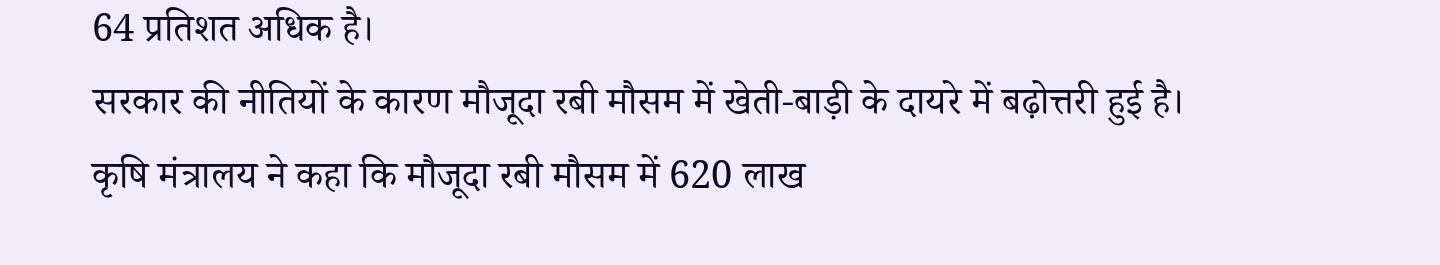64 प्रतिशत अधिक है।
सरकार की नीतियों के कारण मौजूदा रबी मौसम में खेती-बाड़ी के दायरे में बढ़ोत्तरी हुई है। कृषि मंत्रालय ने कहा कि मौजूदा रबी मौसम में 620 लाख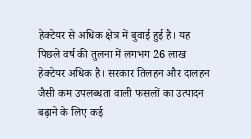हेक्टेयर से अधिक क्षेत्र में बुवाई हुई है। यह पिछले वर्ष की तुलना में लगभग 26 लाख हेक्टेयर अधिक है। सरकार तिलहन और दालहन जैसी कम उपलब्धता वाली फसलों का उत्पादन बढ़ाने के लिए कई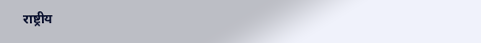राष्ट्रीय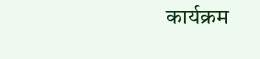कार्यक्रम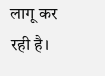लागू कर रही है।